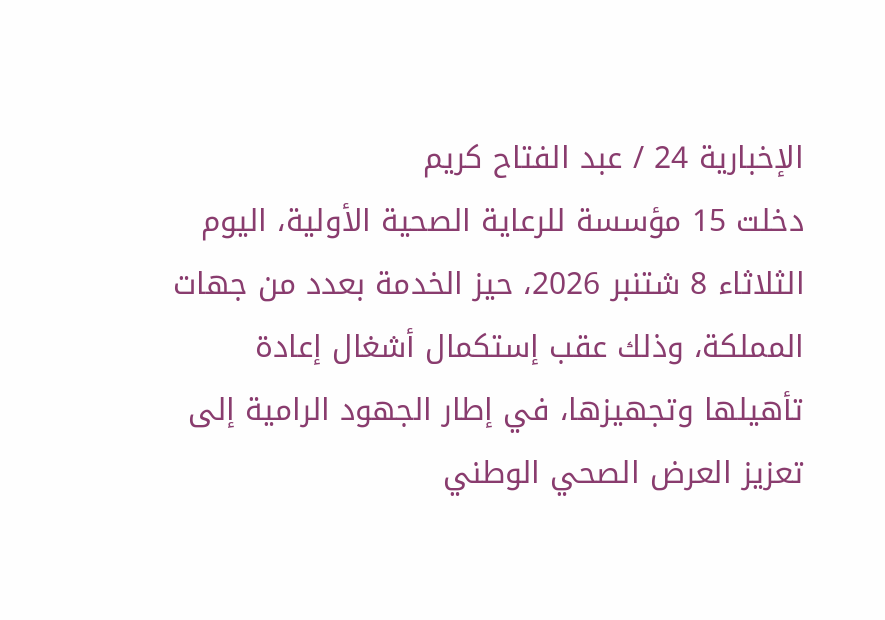الإخبارية 24 / عبد الفتاح كريم
دخلت 15 مؤسسة للرعاية الصحية الأولية، اليوم الثلاثاء 8 شتنبر 2026، حيز الخدمة بعدد من جهات المملكة، وذلك عقب إستكمال أشغال إعادة تأهيلها وتجهيزها، في إطار الجهود الرامية إلى تعزيز العرض الصحي الوطني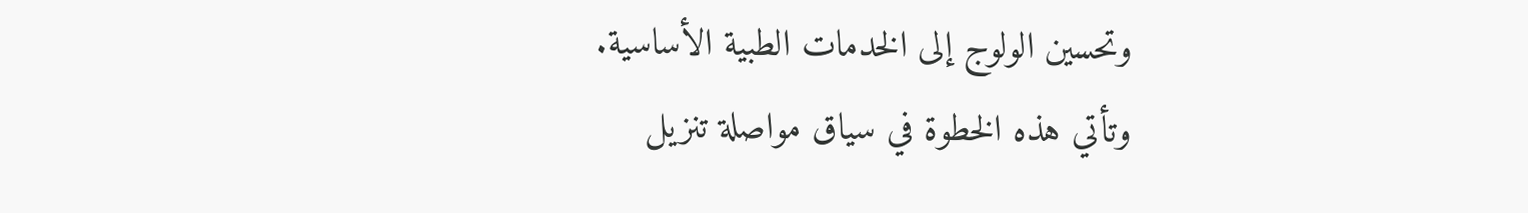وتحسين الولوج إلى الخدمات الطبية الأساسية.
وتأتي هذه الخطوة في سياق مواصلة تنزيل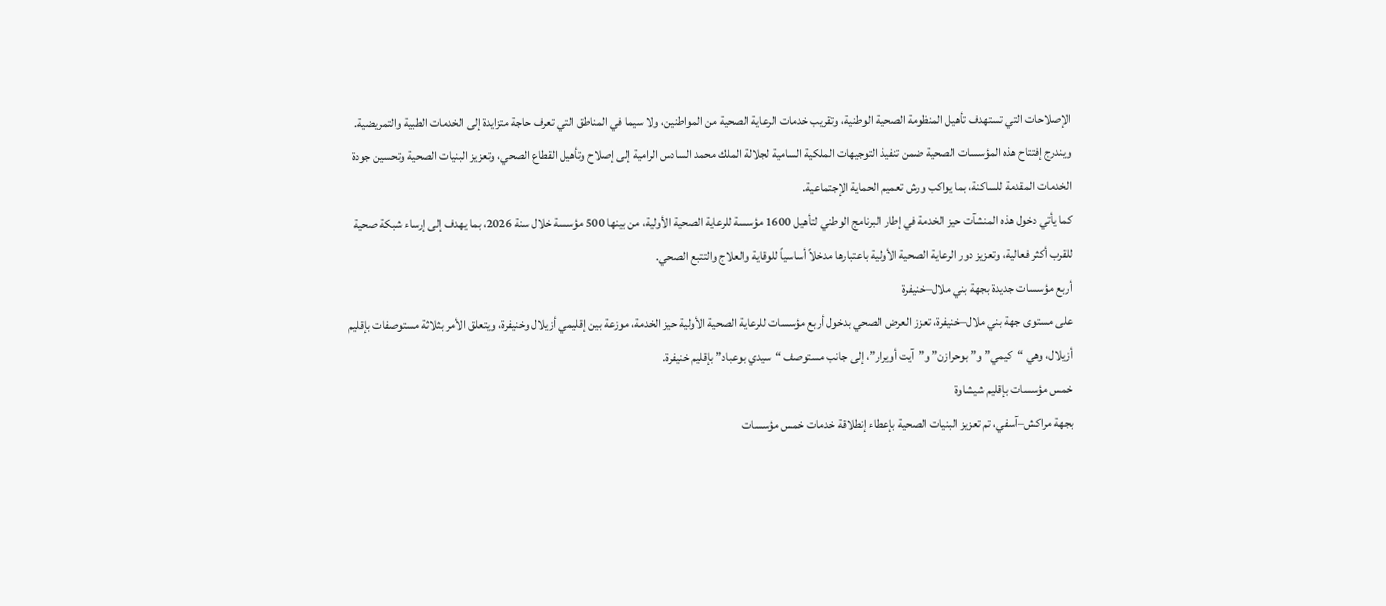الإصلاحات التي تستهدف تأهيل المنظومة الصحية الوطنية، وتقريب خدمات الرعاية الصحية من المواطنين، ولا سيما في المناطق التي تعرف حاجة متزايدة إلى الخدمات الطبية والتمريضية.
ويندرج إفتتاح هذه المؤسسات الصحية ضمن تنفيذ التوجيهات الملكية السامية لجلالة الملك محمد السادس الرامية إلى إصلاح وتأهيل القطاع الصحي، وتعزيز البنيات الصحية وتحسين جودة الخدمات المقدمة للساكنة، بما يواكب ورش تعميم الحماية الإجتماعية.
كما يأتي دخول هذه المنشآت حيز الخدمة في إطار البرنامج الوطني لتأهيل 1600 مؤسسة للرعاية الصحية الأولية، من بينها 500 مؤسسة خلال سنة 2026، بما يهدف إلى إرساء شبكة صحية للقرب أكثر فعالية، وتعزيز دور الرعاية الصحية الأولية باعتبارها مدخلاً أساسياً للوقاية والعلاج والتتبع الصحي.
أربع مؤسسات جديدة بجهة بني ملال–خنيفرة
على مستوى جهة بني ملال–خنيفرة، تعزز العرض الصحي بدخول أربع مؤسسات للرعاية الصحية الأولية حيز الخدمة، موزعة بين إقليمي أزيلال وخنيفرة، ويتعلق الأمر بثلاثة مستوصفات بإقليم أزيلال، وهي “كيمي” و”بوحرازن” و”آيت أويرار”، إلى جانب مستوصف “سيدي بوعباد” بإقليم خنيفرة.
خمس مؤسسات بإقليم شيشاوة
بجهة مراكش–آسفي، تم تعزيز البنيات الصحية بإعطاء إنطلاقة خدمات خمس مؤسسات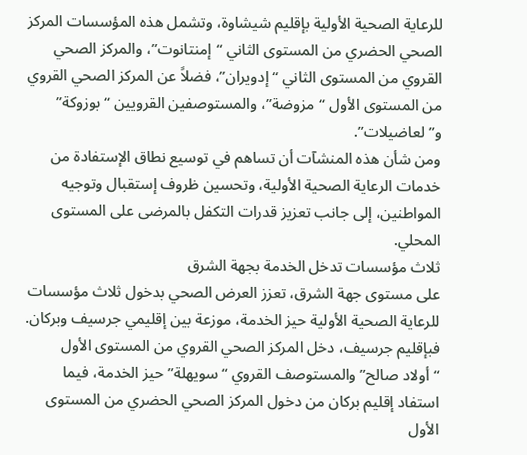للرعاية الصحية الأولية بإقليم شيشاوة، وتشمل هذه المؤسسات المركز الصحي الحضري من المستوى الثاني “إمنتانوت”، والمركز الصحي القروي من المستوى الثاني “إدويران”، فضلاً عن المركز الصحي القروي من المستوى الأول “مزوضة”، والمستوصفين القرويين “بوزوكة” و”لعاضيلات”.
ومن شأن هذه المنشآت أن تساهم في توسيع نطاق الإستفادة من خدمات الرعاية الصحية الأولية، وتحسين ظروف إستقبال وتوجيه المواطنين، إلى جانب تعزيز قدرات التكفل بالمرضى على المستوى المحلي.
ثلاث مؤسسات تدخل الخدمة بجهة الشرق
على مستوى جهة الشرق، تعزز العرض الصحي بدخول ثلاث مؤسسات للرعاية الصحية الأولية حيز الخدمة، موزعة بين إقليمي جرسيف وبركان. فبإقليم جرسيف، دخل المركز الصحي القروي من المستوى الأول “أولاد صالح” والمستوصف القروي “سويهلة” حيز الخدمة، فيما استفاد إقليم بركان من دخول المركز الصحي الحضري من المستوى الأول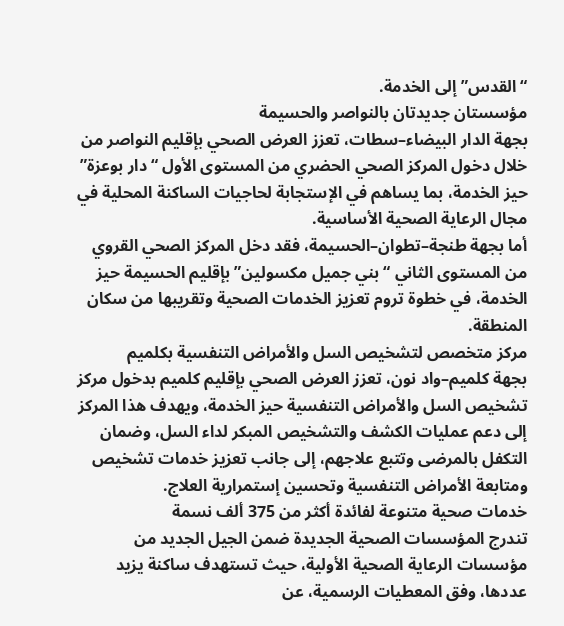“القدس” إلى الخدمة.
مؤسستان جديدتان بالنواصر والحسيمة
بجهة الدار البيضاء–سطات، تعزز العرض الصحي بإقليم النواصر من خلال دخول المركز الصحي الحضري من المستوى الأول “دار بوعزة” حيز الخدمة، بما يساهم في الإستجابة لحاجيات الساكنة المحلية في مجال الرعاية الصحية الأساسية.
أما بجهة طنجة–تطوان–الحسيمة، فقد دخل المركز الصحي القروي من المستوى الثاني “بني جميل مكسولين” بإقليم الحسيمة حيز الخدمة، في خطوة تروم تعزيز الخدمات الصحية وتقريبها من سكان المنطقة.
مركز متخصص لتشخيص السل والأمراض التنفسية بكلميم
بجهة كلميم–واد نون، تعزز العرض الصحي بإقليم كلميم بدخول مركز تشخيص السل والأمراض التنفسية حيز الخدمة، ويهدف هذا المركز إلى دعم عمليات الكشف والتشخيص المبكر لداء السل، وضمان التكفل بالمرضى وتتبع علاجهم، إلى جانب تعزيز خدمات تشخيص ومتابعة الأمراض التنفسية وتحسين إستمرارية العلاج.
خدمات صحية متنوعة لفائدة أكثر من 375 ألف نسمة
تندرج المؤسسات الصحية الجديدة ضمن الجيل الجديد من مؤسسات الرعاية الصحية الأولية، حيث تستهدف ساكنة يزيد عددها، وفق المعطيات الرسمية، عن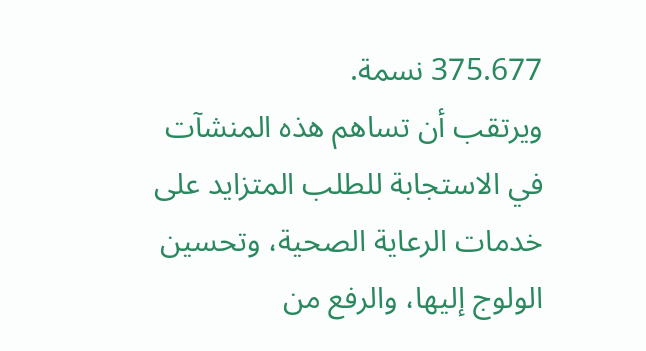375.677 نسمة.
ويرتقب أن تساهم هذه المنشآت في الاستجابة للطلب المتزايد على خدمات الرعاية الصحية، وتحسين الولوج إليها، والرفع من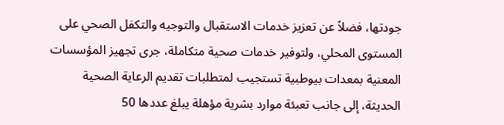جودتها، فضلاً عن تعزيز خدمات الاستقبال والتوجيه والتكفل الصحي على المستوى المحلي، ولتوفير خدمات صحية متكاملة، جرى تجهيز المؤسسات المعنية بمعدات بيوطبية تستجيب لمتطلبات تقديم الرعاية الصحية الحديثة، إلى جانب تعبئة موارد بشرية مؤهلة يبلغ عددها 50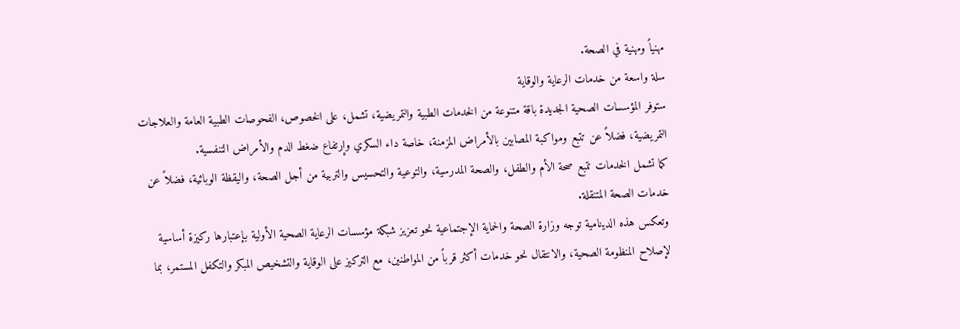مهنياً ومهنية في الصحة.
سلة واسعة من خدمات الرعاية والوقاية
ستوفر المؤسسات الصحية الجديدة باقة متنوعة من الخدمات الطبية والتمريضية، تشمل، على الخصوص، الفحوصات الطبية العامة والعلاجات التمريضية، فضلاً عن تتبع ومواكبة المصابين بالأمراض المزمنة، خاصة داء السكري وإرتفاع ضغط الدم والأمراض التنفسية.
كما تشمل الخدمات تتبع صحة الأم والطفل، والصحة المدرسية، والتوعية والتحسيس والتربية من أجل الصحة، واليقظة الوبائية، فضلاً عن خدمات الصحة المتنقلة.
وتعكس هذه الدينامية توجه وزارة الصحة والحماية الإجتماعية نحو تعزيز شبكة مؤسسات الرعاية الصحية الأولية بإعتبارها ركيزة أساسية لإصلاح المنظومة الصحية، والانتقال نحو خدمات أكثر قرباً من المواطنين، مع التركيز على الوقاية والتشخيص المبكر والتكفل المستمر، بما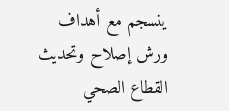ينسجم مع أهداف ورش إصلاح وتحديث القطاع الصحي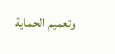وتعميم الحماية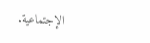الإجتماعية.